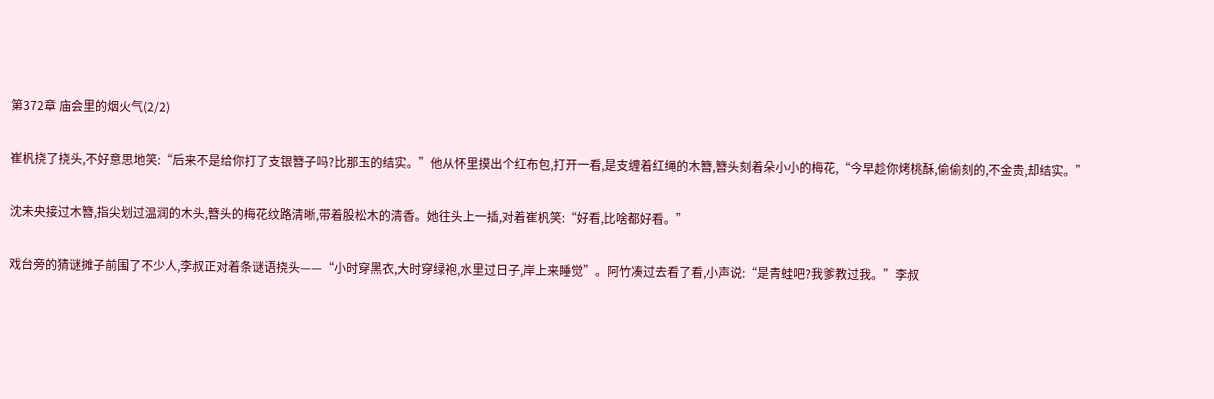第372章 庙会里的烟火气(2/2)

崔杋挠了挠头,不好意思地笑:“后来不是给你打了支银簪子吗?比那玉的结实。”他从怀里摸出个红布包,打开一看,是支缠着红绳的木簪,簪头刻着朵小小的梅花,“今早趁你烤桃酥,偷偷刻的,不金贵,却结实。”

沈未央接过木簪,指尖划过温润的木头,簪头的梅花纹路清晰,带着股松木的清香。她往头上一插,对着崔杋笑:“好看,比啥都好看。”

戏台旁的猜谜摊子前围了不少人,李叔正对着条谜语挠头——“小时穿黑衣,大时穿绿袍,水里过日子,岸上来睡觉”。阿竹凑过去看了看,小声说:“是青蛙吧?我爹教过我。”李叔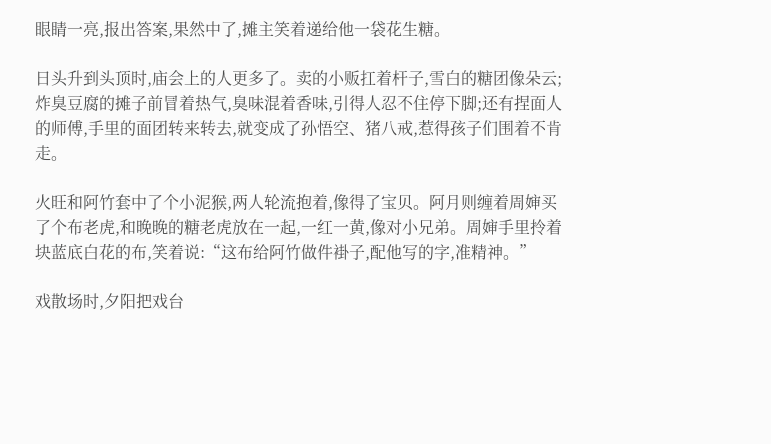眼睛一亮,报出答案,果然中了,摊主笑着递给他一袋花生糖。

日头升到头顶时,庙会上的人更多了。卖的小贩扛着杆子,雪白的糖团像朵云;炸臭豆腐的摊子前冒着热气,臭味混着香味,引得人忍不住停下脚;还有捏面人的师傅,手里的面团转来转去,就变成了孙悟空、猪八戒,惹得孩子们围着不肯走。

火旺和阿竹套中了个小泥猴,两人轮流抱着,像得了宝贝。阿月则缠着周婶买了个布老虎,和晚晚的糖老虎放在一起,一红一黄,像对小兄弟。周婶手里拎着块蓝底白花的布,笑着说:“这布给阿竹做件褂子,配他写的字,准精神。”

戏散场时,夕阳把戏台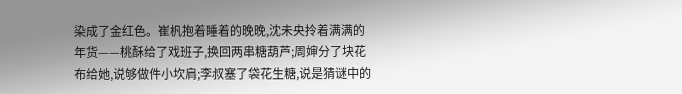染成了金红色。崔杋抱着睡着的晚晚,沈未央拎着满满的年货——桃酥给了戏班子,换回两串糖葫芦;周婶分了块花布给她,说够做件小坎肩;李叔塞了袋花生糖,说是猜谜中的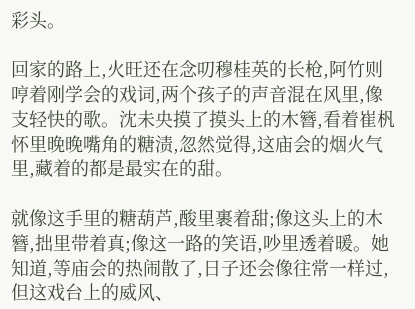彩头。

回家的路上,火旺还在念叨穆桂英的长枪,阿竹则哼着刚学会的戏词,两个孩子的声音混在风里,像支轻快的歌。沈未央摸了摸头上的木簪,看着崔杋怀里晚晚嘴角的糖渍,忽然觉得,这庙会的烟火气里,藏着的都是最实在的甜。

就像这手里的糖葫芦,酸里裹着甜;像这头上的木簪,拙里带着真;像这一路的笑语,吵里透着暖。她知道,等庙会的热闹散了,日子还会像往常一样过,但这戏台上的威风、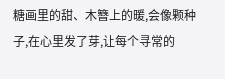糖画里的甜、木簪上的暖,会像颗种子,在心里发了芽,让每个寻常的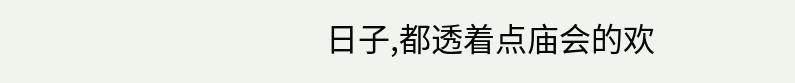日子,都透着点庙会的欢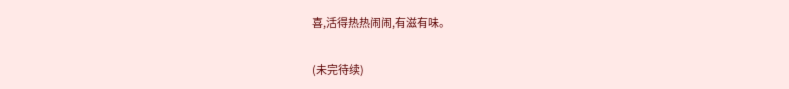喜,活得热热闹闹,有滋有味。

(未完待续)